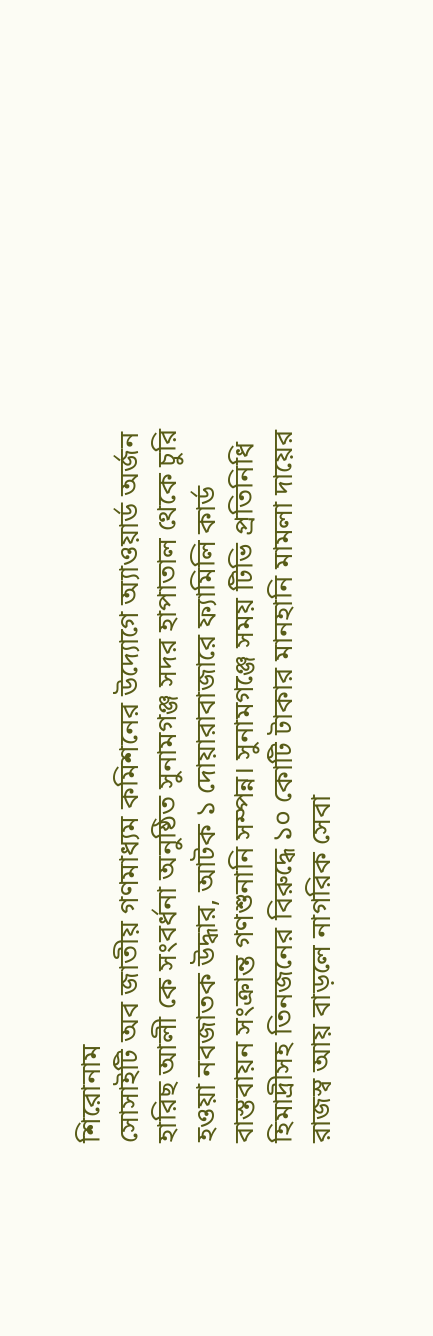শিরোনাম
সোসাইটি অব জাতীয় গণমাধ্যম কমিশনের উদ্যোগে অ্যাওয়ার্ড অর্জন হারিছ আলী কে সংবর্ধনা অনুষ্ঠিত সুনামগঞ্জ সদর হাপাতাল থেকে চুরি হওয়া নবজাতক উদ্ধার, আটক ১ দোয়ারাবাজারে ফ্যামিলি কার্ড বাস্তবায়ন সংক্রান্ত গণশুনানি সম্পন্ন। সুনামগঞ্জে সময় টিভি প্রতিনিধি হিমাদ্রীসহ তিনজনের বিরুদ্ধে ১০ কোটি টাকার মানহানি মামলা দায়ের রাজস্ব আয় বাড়লে নাগরিক সেবা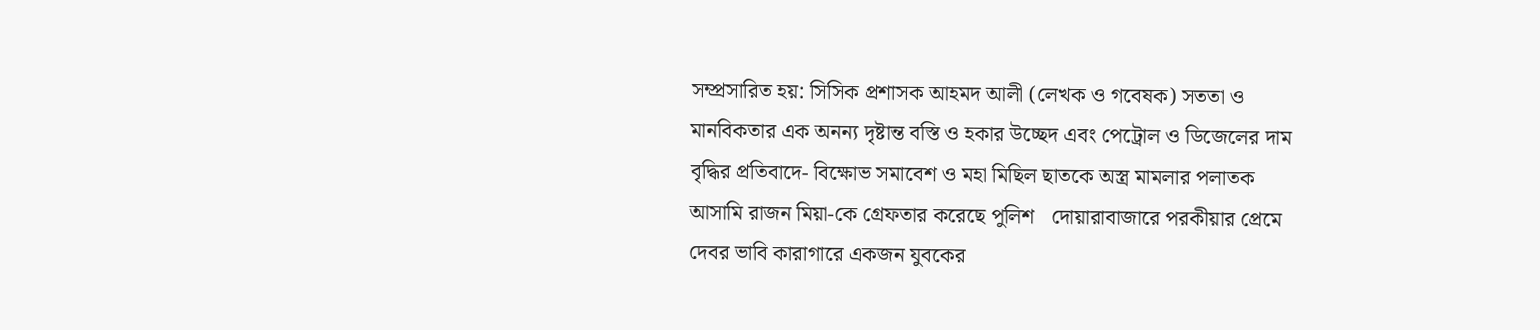সম্প্রসারিত হয়: সিসিক প্রশাসক আহমদ আলী (লেখক ও গবেষক) সততা ও মানবিকতার এক অনন্য দৃষ্টান্ত বস্তি ও হকার উচ্ছেদ এবং পেট্রোল ও ডিজেলের দাম বৃদ্ধির প্রতিবাদে- বিক্ষোভ সমাবেশ ও মহা মিছিল ছাতকে অস্ত্র মামলার পলাতক আসামি রাজন মিয়া-কে গ্রেফতার করেছে পুলিশ   দোয়ারাবাজারে পরকীয়ার প্রেমে দেবর ভাবি কারাগারে একজন যুবকের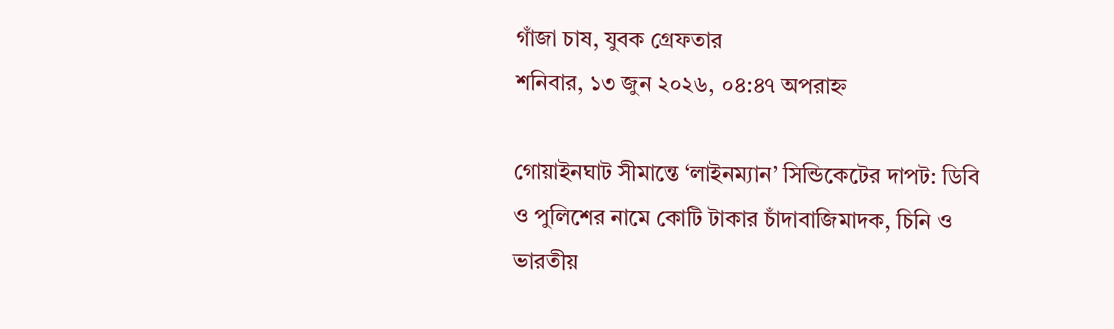গাঁজা চাষ, যুবক গ্রেফতার
শনিবার, ১৩ জুন ২০২৬, ০৪:৪৭ অপরাহ্ন

গোয়াইনঘাট সীমান্তে ‘লাইনম্যান’ সিন্ডিকেটের দাপট: ডিবি ও পুলিশের নামে কোটি টাকার চাঁদাবাজিমাদক, চিনি ও ভারতীয়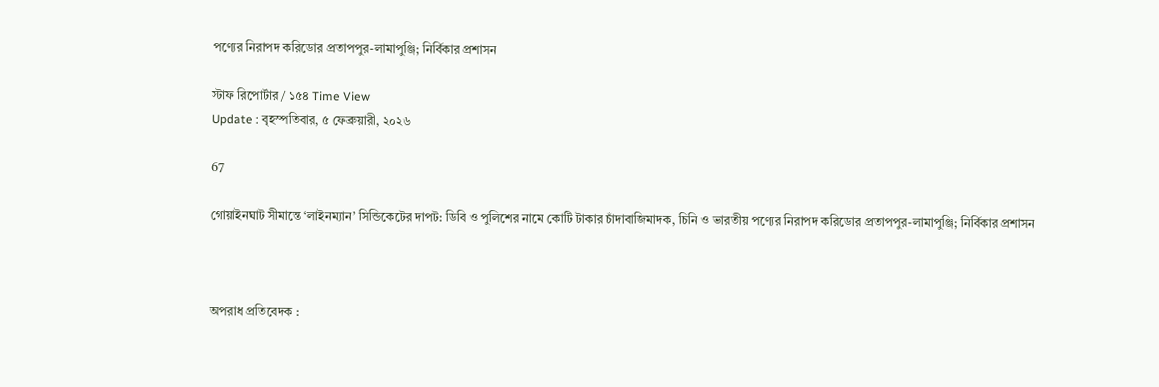পণ্যের নিরাপদ করিডোর প্রতাপপুর-লামাপুঞ্জি; নির্বিকার প্রশাসন

স্টাফ রিপোর্টার / ১৫৪ Time View
Update : বৃহস্পতিবার, ৫ ফেব্রুয়ারী, ২০২৬

67

গোয়াইনঘাট সীমান্তে ‘লাইনম্যান’ সিন্ডিকেটের দাপট: ডিবি ও পুলিশের নামে কোটি টাকার চাঁদাবাজিমাদক, চিনি ও ভারতীয় পণ্যের নিরাপদ করিডোর প্রতাপপুর-লামাপুঞ্জি; নির্বিকার প্রশাসন



অপরাধ প্রতিবেদক :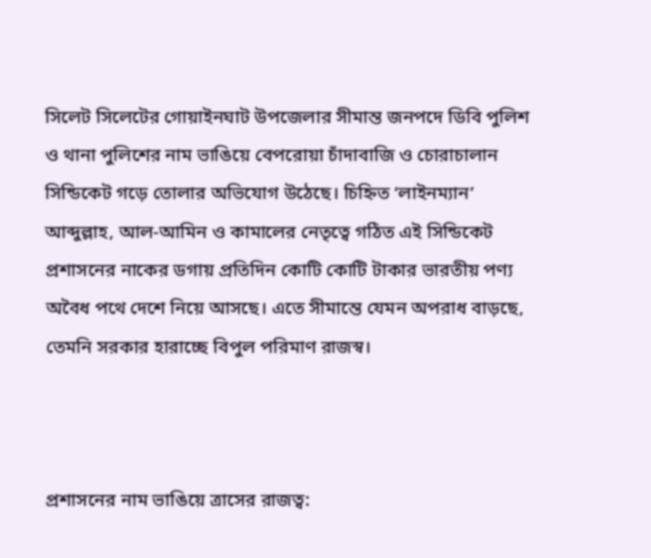সিলেট সিলেটের গোয়াইনঘাট উপজেলার সীমান্ত জনপদে ডিবি পুলিশ ও থানা পুলিশের নাম ভাঙিয়ে বেপরোয়া চাঁদাবাজি ও চোরাচালান সিন্ডিকেট গড়ে তোলার অভিযোগ উঠেছে। চিহ্নিত ‘লাইনম্যান’ আব্দুল্লাহ, আল-আমিন ও কামালের নেতৃত্বে গঠিত এই সিন্ডিকেট প্রশাসনের নাকের ডগায় প্রতিদিন কোটি কোটি টাকার ভারতীয় পণ্য অবৈধ পথে দেশে নিয়ে আসছে। এতে সীমান্তে যেমন অপরাধ বাড়ছে, তেমনি সরকার হারাচ্ছে বিপুল পরিমাণ রাজস্ব।



প্রশাসনের নাম ভাঙিয়ে ত্রাসের রাজত্ব: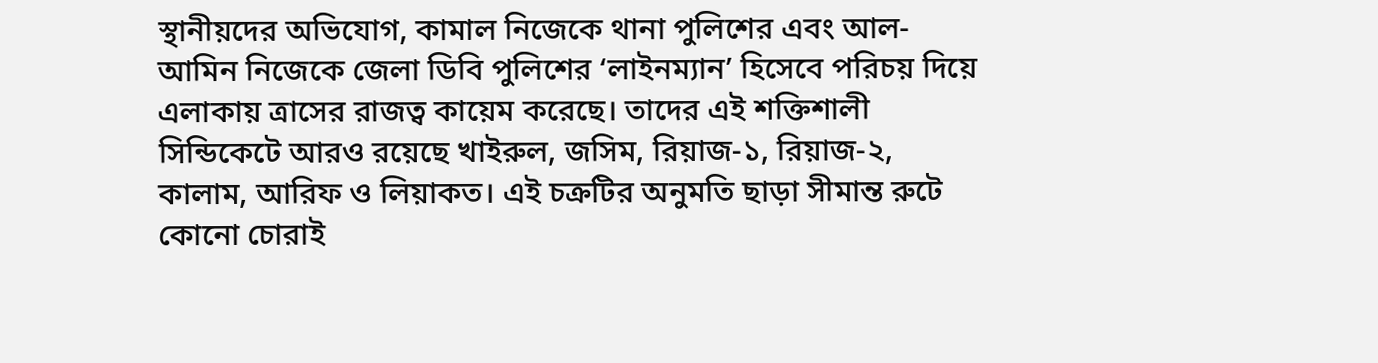স্থানীয়দের অভিযোগ, কামাল নিজেকে থানা পুলিশের এবং আল-আমিন নিজেকে জেলা ডিবি পুলিশের ‘লাইনম্যান’ হিসেবে পরিচয় দিয়ে এলাকায় ত্রাসের রাজত্ব কায়েম করেছে। তাদের এই শক্তিশালী সিন্ডিকেটে আরও রয়েছে খাইরুল, জসিম, রিয়াজ-১, রিয়াজ-২, কালাম, আরিফ ও লিয়াকত। এই চক্রটির অনুমতি ছাড়া সীমান্ত রুটে কোনো চোরাই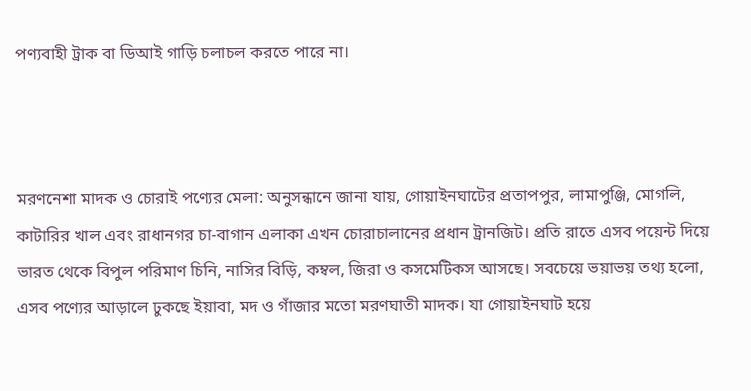পণ্যবাহী ট্রাক বা ডিআই গাড়ি চলাচল করতে পারে না।



মরণনেশা মাদক ও চোরাই পণ্যের মেলা: অনুসন্ধানে জানা যায়, গোয়াইনঘাটের প্রতাপপুর, লামাপুঞ্জি, মোগলি, কাটারির খাল এবং রাধানগর চা-বাগান এলাকা এখন চোরাচালানের প্রধান ট্রানজিট। প্রতি রাতে এসব পয়েন্ট দিয়ে ভারত থেকে বিপুল পরিমাণ চিনি, নাসির বিড়ি, কম্বল, জিরা ও কসমেটিকস আসছে। সবচেয়ে ভয়াভয় তথ্য হলো, এসব পণ্যের আড়ালে ঢুকছে ইয়াবা, মদ ও গাঁজার মতো মরণঘাতী মাদক। যা গোয়াইনঘাট হয়ে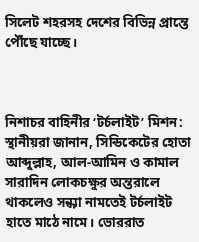সিলেট শহরসহ দেশের বিভিন্ন প্রান্তে পৌঁছে যাচ্ছে।



নিশাচর বাহিনীর ‘টর্চলাইট’ মিশন: স্থানীয়রা জানান, সিন্ডিকেটের হোতা আব্দুল্লাহ, আল-আমিন ও কামাল সারাদিন লোকচক্ষুর অন্তরালে থাকলেও সন্ধ্যা নামতেই টর্চলাইট হাতে মাঠে নামে। ভোররাত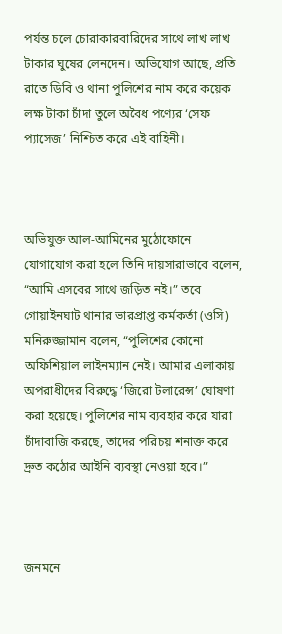পর্যন্ত চলে চোরাকারবারিদের সাথে লাখ লাখ টাকার ঘুষের লেনদেন। অভিযোগ আছে, প্রতি রাতে ডিবি ও থানা পুলিশের নাম করে কয়েক লক্ষ টাকা চাঁদা তুলে অবৈধ পণ্যের ‘সেফ প্যাসেজ’ নিশ্চিত করে এই বাহিনী।



অভিযুক্ত আল-আমিনের মুঠোফোনে যোগাযোগ করা হলে তিনি দায়সারাভাবে বলেন, “আমি এসবের সাথে জড়িত নই।” তবে গোয়াইনঘাট থানার ভারপ্রাপ্ত কর্মকর্তা (ওসি) মনিরুজ্জামান বলেন, “পুলিশের কোনো অফিশিয়াল লাইনম্যান নেই। আমার এলাকায় অপরাধীদের বিরুদ্ধে ‘জিরো টলারেন্স’ ঘোষণা করা হয়েছে। পুলিশের নাম ব্যবহার করে যারা চাঁদাবাজি করছে, তাদের পরিচয় শনাক্ত করে দ্রুত কঠোর আইনি ব্যবস্থা নেওয়া হবে।”



জনমনে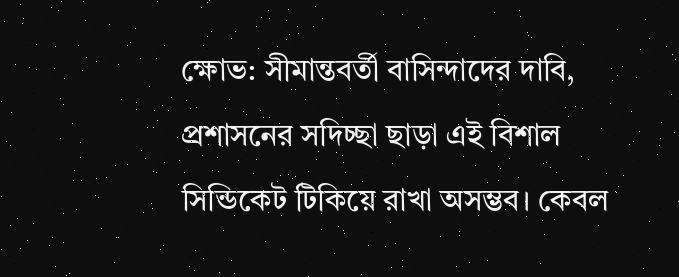ক্ষোভ: সীমান্তবর্তী বাসিন্দাদের দাবি, প্রশাসনের সদিচ্ছা ছাড়া এই বিশাল সিন্ডিকেট টিকিয়ে রাখা অসম্ভব। কেবল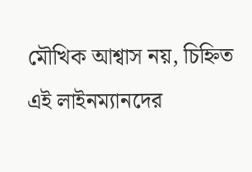মৌখিক আশ্বাস নয়, চিহ্নিত এই লাইনম্যানদের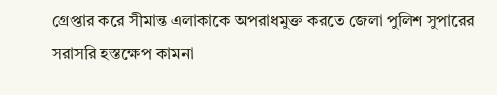গ্রেপ্তার করে সীমান্ত এলাকাকে অপরাধমুক্ত করতে জেলা পুলিশ সুপারের সরাসরি হস্তক্ষেপ কামনা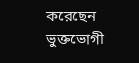করেছেন ভুক্তভোগী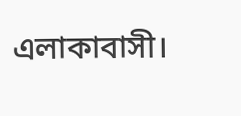এলাকাবাসী।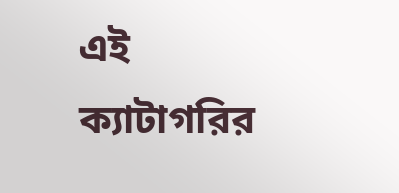এই ক্যাটাগরির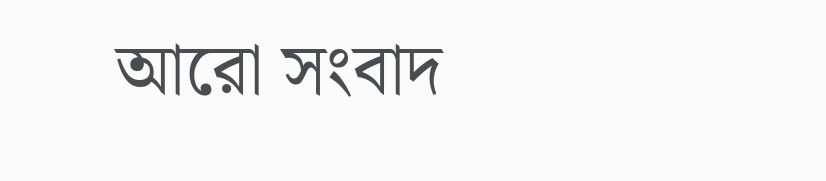আরো সংবাদ